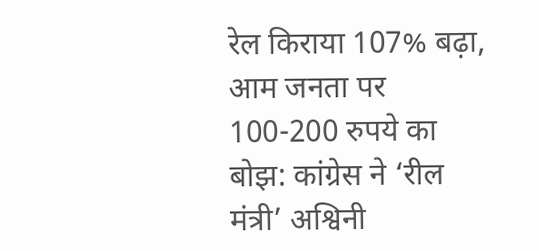रेल किराया 107% बढ़ा, आम जनता पर 100-200 रुपये का बोझ: कांग्रेस ने ‘रील मंत्री’ अश्विनी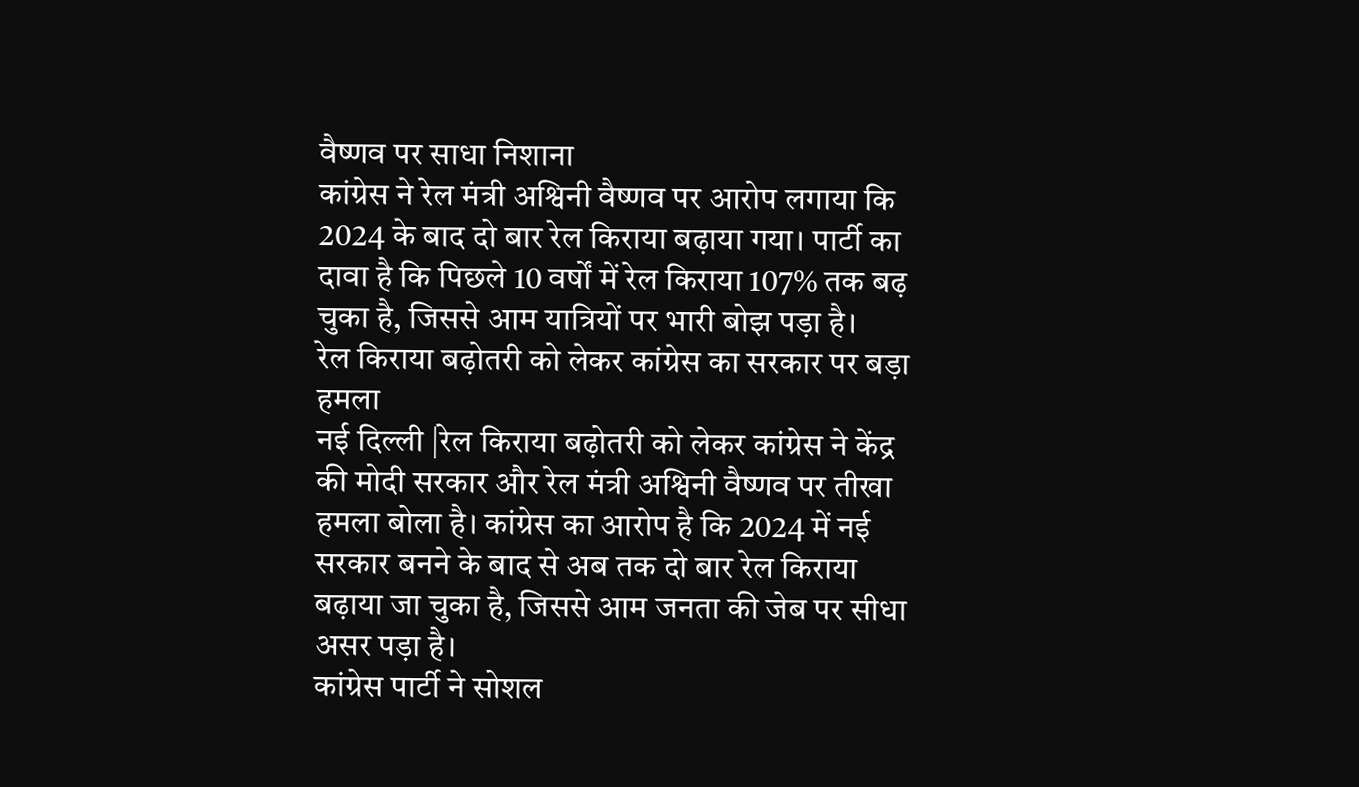वैष्णव पर साधा निशाना
कांग्रेस ने रेल मंत्री अश्विनी वैष्णव पर आरोप लगाया कि 2024 के बाद दो बार रेल किराया बढ़ाया गया। पार्टी का दावा है कि पिछले 10 वर्षों में रेल किराया 107% तक बढ़ चुका है, जिससे आम यात्रियों पर भारी बोझ पड़ा है।
रेल किराया बढ़ोतरी को लेकर कांग्रेस का सरकार पर बड़ा हमला
नई दिल्ली |रेल किराया बढ़ोतरी को लेकर कांग्रेस ने केंद्र की मोदी सरकार और रेल मंत्री अश्विनी वैष्णव पर तीखा हमला बोला है। कांग्रेस का आरोप है कि 2024 में नई सरकार बनने के बाद से अब तक दो बार रेल किराया बढ़ाया जा चुका है, जिससे आम जनता की जेब पर सीधा असर पड़ा है।
कांग्रेस पार्टी ने सोशल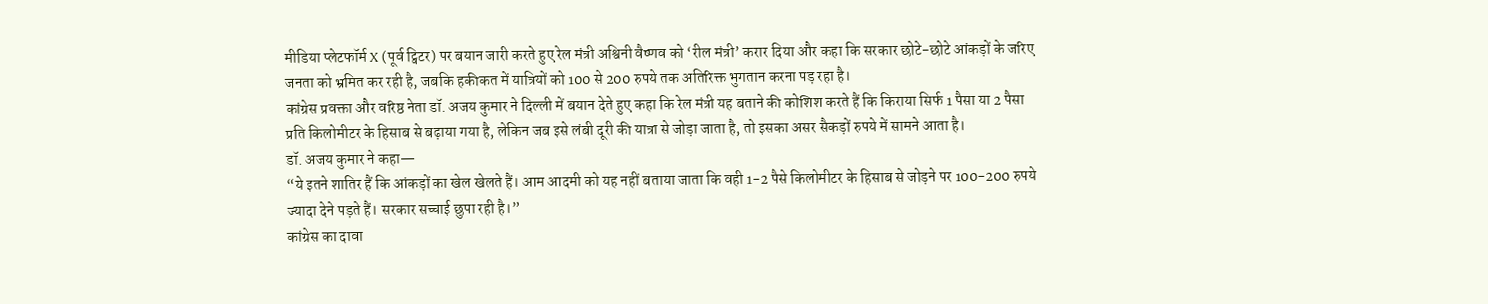मीडिया प्लेटफॉर्म X (पूर्व ट्विटर) पर बयान जारी करते हुए रेल मंत्री अश्विनी वैष्णव को ‘रील मंत्री’ करार दिया और कहा कि सरकार छोटे-छोटे आंकड़ों के जरिए जनता को भ्रमित कर रही है, जबकि हकीकत में यात्रियों को 100 से 200 रुपये तक अतिरिक्त भुगतान करना पड़ रहा है।
कांग्रेस प्रवक्ता और वरिष्ठ नेता डॉ. अजय कुमार ने दिल्ली में बयान देते हुए कहा कि रेल मंत्री यह बताने की कोशिश करते हैं कि किराया सिर्फ 1 पैसा या 2 पैसा प्रति किलोमीटर के हिसाब से बढ़ाया गया है, लेकिन जब इसे लंबी दूरी की यात्रा से जोड़ा जाता है, तो इसका असर सैकड़ों रुपये में सामने आता है।
डॉ. अजय कुमार ने कहा—
“ये इतने शातिर हैं कि आंकड़ों का खेल खेलते हैं। आम आदमी को यह नहीं बताया जाता कि वही 1-2 पैसे किलोमीटर के हिसाब से जोड़ने पर 100-200 रुपये ज्यादा देने पड़ते हैं। सरकार सच्चाई छुपा रही है।”
कांग्रेस का दावा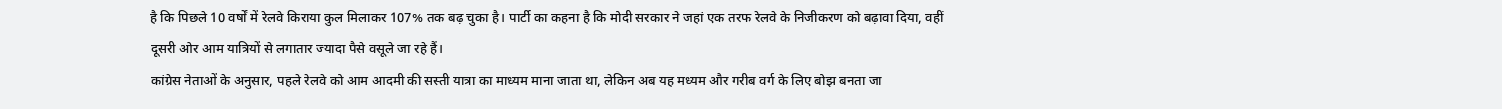है कि पिछले 10 वर्षों में रेलवे किराया कुल मिलाकर 107% तक बढ़ चुका है। पार्टी का कहना है कि मोदी सरकार ने जहां एक तरफ रेलवे के निजीकरण को बढ़ावा दिया, वहीं दूसरी ओर आम यात्रियों से लगातार ज्यादा पैसे वसूले जा रहे हैं।
कांग्रेस नेताओं के अनुसार, पहले रेलवे को आम आदमी की सस्ती यात्रा का माध्यम माना जाता था, लेकिन अब यह मध्यम और गरीब वर्ग के लिए बोझ बनता जा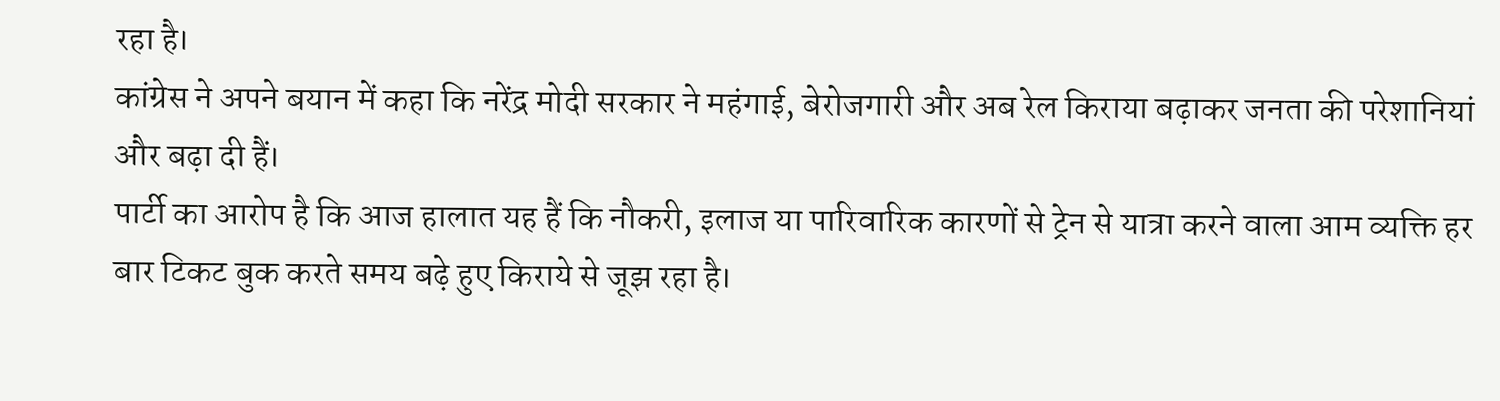रहा है।
कांग्रेस ने अपने बयान में कहा कि नरेंद्र मोदी सरकार ने महंगाई, बेरोजगारी और अब रेल किराया बढ़ाकर जनता की परेशानियां और बढ़ा दी हैं।
पार्टी का आरोप है कि आज हालात यह हैं कि नौकरी, इलाज या पारिवारिक कारणों से ट्रेन से यात्रा करने वाला आम व्यक्ति हर बार टिकट बुक करते समय बढ़े हुए किराये से जूझ रहा है।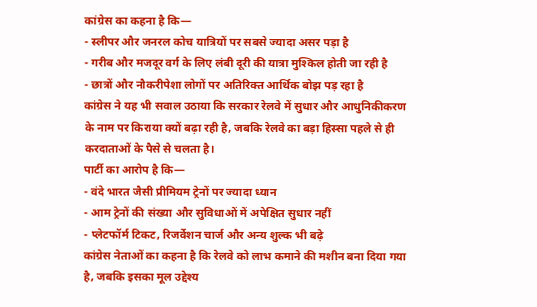कांग्रेस का कहना है कि—
- स्लीपर और जनरल कोच यात्रियों पर सबसे ज्यादा असर पड़ा है
- गरीब और मजदूर वर्ग के लिए लंबी दूरी की यात्रा मुश्किल होती जा रही है
- छात्रों और नौकरीपेशा लोगों पर अतिरिक्त आर्थिक बोझ पड़ रहा है
कांग्रेस ने यह भी सवाल उठाया कि सरकार रेलवे में सुधार और आधुनिकीकरण के नाम पर किराया क्यों बढ़ा रही है, जबकि रेलवे का बड़ा हिस्सा पहले से ही करदाताओं के पैसे से चलता है।
पार्टी का आरोप है कि—
- वंदे भारत जैसी प्रीमियम ट्रेनों पर ज्यादा ध्यान
- आम ट्रेनों की संख्या और सुविधाओं में अपेक्षित सुधार नहीं
- प्लेटफॉर्म टिकट, रिजर्वेशन चार्ज और अन्य शुल्क भी बढ़े
कांग्रेस नेताओं का कहना है कि रेलवे को लाभ कमाने की मशीन बना दिया गया है, जबकि इसका मूल उद्देश्य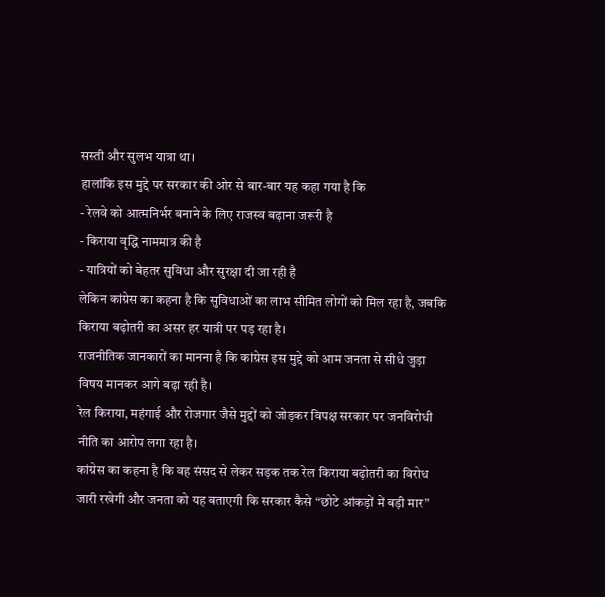सस्ती और सुलभ यात्रा था।
हालांकि इस मुद्दे पर सरकार की ओर से बार-बार यह कहा गया है कि
- रेलवे को आत्मनिर्भर बनाने के लिए राजस्व बढ़ाना जरूरी है
- किराया वृद्धि नाममात्र की है
- यात्रियों को बेहतर सुविधा और सुरक्षा दी जा रही है
लेकिन कांग्रेस का कहना है कि सुविधाओं का लाभ सीमित लोगों को मिल रहा है, जबकि किराया बढ़ोतरी का असर हर यात्री पर पड़ रहा है।
राजनीतिक जानकारों का मानना है कि कांग्रेस इस मुद्दे को आम जनता से सीधे जुड़ा विषय मानकर आगे बढ़ा रही है।
रेल किराया, महंगाई और रोजगार जैसे मुद्दों को जोड़कर विपक्ष सरकार पर जनविरोधी नीति का आरोप लगा रहा है।
कांग्रेस का कहना है कि वह संसद से लेकर सड़क तक रेल किराया बढ़ोतरी का विरोध जारी रखेगी और जनता को यह बताएगी कि सरकार कैसे “छोटे आंकड़ों में बड़ी मार”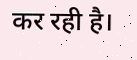कर रही है।